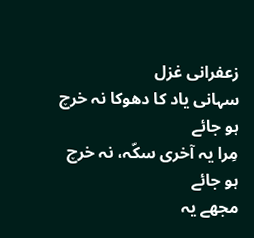زعفرانی غزل
سہانی یاد کا دھوکا نہ خرچ ہو جائے
مِرا یہ آخری سکّہ، نہ خرچ ہو جائے
مجھے یہ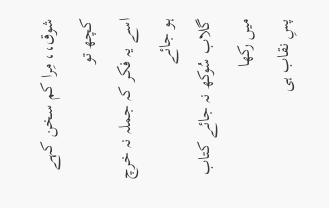شوق،، مِرا کم سخن کہے کچھ تو
اسے یہ فکر کہ جملہ نہ خرچ ہو جائے
گلاب سُوکھ نہ جائے کتاب میں رکھا
پسِ نقاب ہی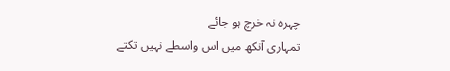چہرہ نہ خرچ ہو جائے
تمہاری آنکھ میں اس واسطے نہیں تکتے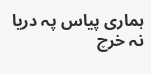ہماری پیاس پہ دریا نہ خرچ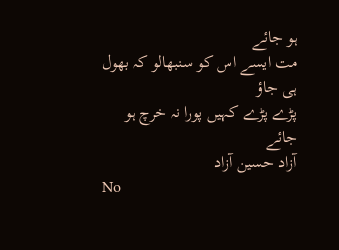ہو جائے
مت ایسے اس کو سنبھالو کہ بھول ہی جاؤ
پڑے پڑے کہیں پورا نہ خرچ ہو جائے
آزاد حسین آزاد
No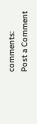comments:
Post a Comment